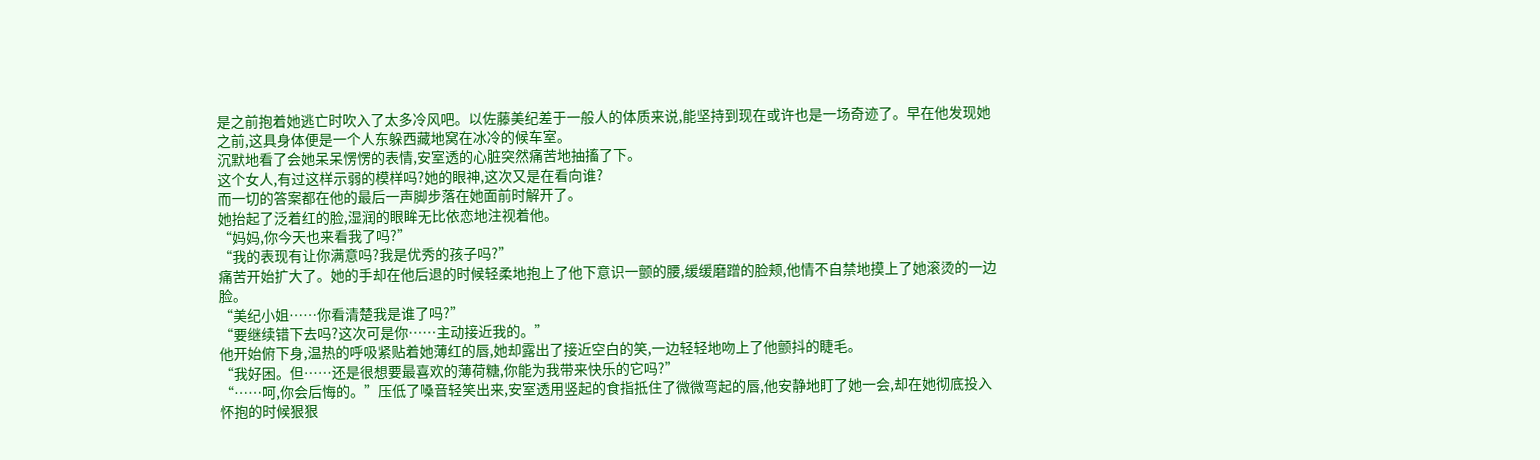是之前抱着她逃亡时吹入了太多冷风吧。以佐藤美纪差于一般人的体质来说,能坚持到现在或许也是一场奇迹了。早在他发现她之前,这具身体便是一个人东躲西藏地窝在冰冷的候车室。
沉默地看了会她呆呆愣愣的表情,安室透的心脏突然痛苦地抽搐了下。
这个女人,有过这样示弱的模样吗?她的眼神,这次又是在看向谁?
而一切的答案都在他的最后一声脚步落在她面前时解开了。
她抬起了泛着红的脸,湿润的眼眸无比依恋地注视着他。
“妈妈,你今天也来看我了吗?”
“我的表现有让你满意吗?我是优秀的孩子吗?”
痛苦开始扩大了。她的手却在他后退的时候轻柔地抱上了他下意识一颤的腰,缓缓磨蹭的脸颊,他情不自禁地摸上了她滚烫的一边脸。
“美纪小姐……你看清楚我是谁了吗?”
“要继续错下去吗?这次可是你……主动接近我的。”
他开始俯下身,温热的呼吸紧贴着她薄红的唇,她却露出了接近空白的笑,一边轻轻地吻上了他颤抖的睫毛。
“我好困。但……还是很想要最喜欢的薄荷糖,你能为我带来快乐的它吗?”
“……呵,你会后悔的。”压低了嗓音轻笑出来,安室透用竖起的食指抵住了微微弯起的唇,他安静地盯了她一会,却在她彻底投入怀抱的时候狠狠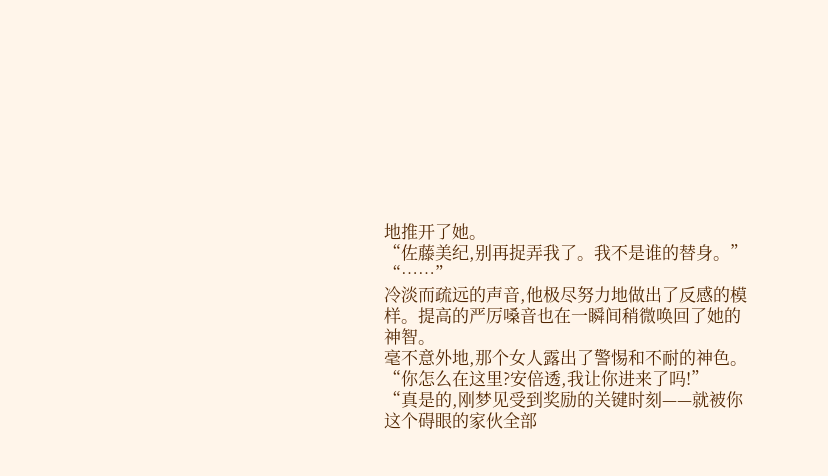地推开了她。
“佐藤美纪,别再捉弄我了。我不是谁的替身。”
“……”
冷淡而疏远的声音,他极尽努力地做出了反感的模样。提高的严厉嗓音也在一瞬间稍微唤回了她的神智。
毫不意外地,那个女人露出了警惕和不耐的神色。
“你怎么在这里?安倍透,我让你进来了吗!”
“真是的,刚梦见受到奖励的关键时刻——就被你这个碍眼的家伙全部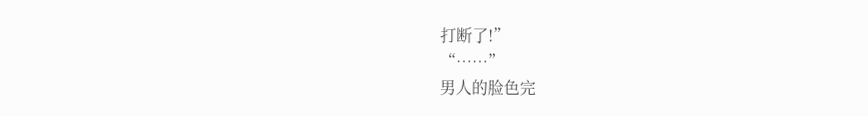打断了!”
“……”
男人的脸色完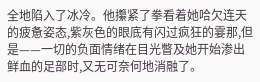全地陷入了冰冷。他攥紧了拳看着她哈欠连天的疲惫姿态,紫灰色的眼底有闪过疯狂的霎那,但是——一切的负面情绪在目光瞥及她开始渗出鲜血的足部时,又无可奈何地消融了。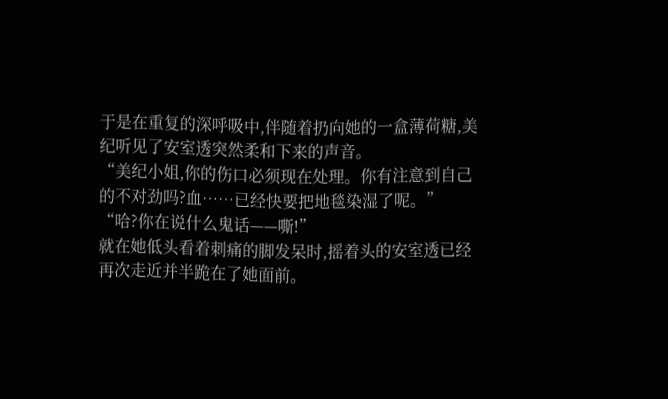于是在重复的深呼吸中,伴随着扔向她的一盒薄荷糖,美纪听见了安室透突然柔和下来的声音。
“美纪小姐,你的伤口必须现在处理。你有注意到自己的不对劲吗?血……已经快要把地毯染湿了呢。”
“哈?你在说什么鬼话——嘶!”
就在她低头看着刺痛的脚发呆时,摇着头的安室透已经再次走近并半跪在了她面前。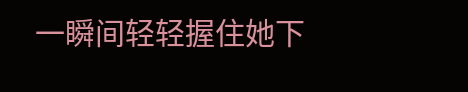一瞬间轻轻握住她下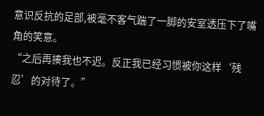意识反抗的足部,被毫不客气踹了一脚的安室透压下了嘴角的笑意。
“之后再揍我也不迟。反正我已经习惯被你这样‘残忍’的对待了。”